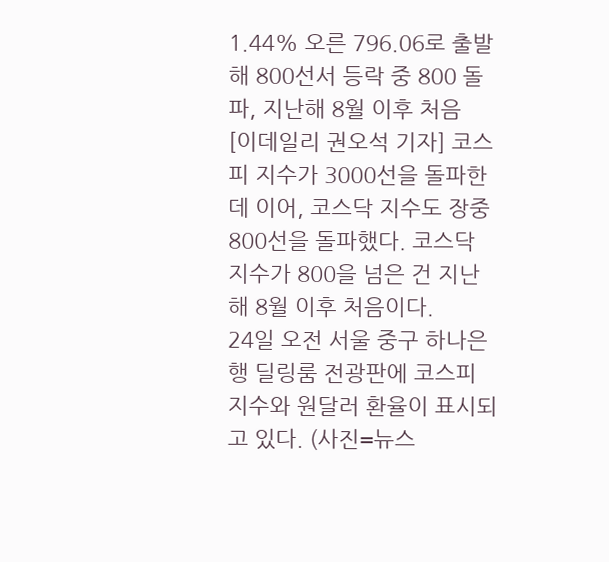1.44% 오른 796.06로 출발해 800선서 등락 중 800 돌파, 지난해 8월 이후 처음
[이데일리 권오석 기자] 코스피 지수가 3000선을 돌파한 데 이어, 코스닥 지수도 장중 800선을 돌파했다. 코스닥 지수가 800을 넘은 건 지난해 8월 이후 처음이다.
24일 오전 서울 중구 하나은행 딜링룸 전광판에 코스피 지수와 원달러 환율이 표시되고 있다. (사진=뉴스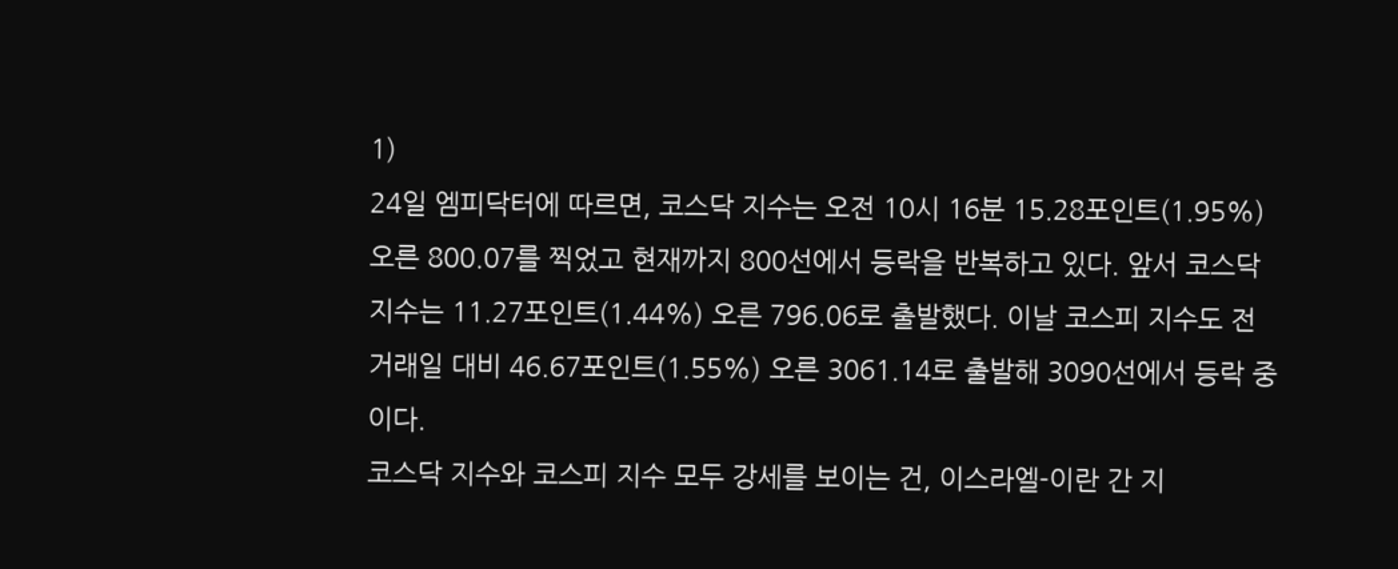1)
24일 엠피닥터에 따르면, 코스닥 지수는 오전 10시 16분 15.28포인트(1.95%) 오른 800.07를 찍었고 현재까지 800선에서 등락을 반복하고 있다. 앞서 코스닥 지수는 11.27포인트(1.44%) 오른 796.06로 출발했다. 이날 코스피 지수도 전 거래일 대비 46.67포인트(1.55%) 오른 3061.14로 출발해 3090선에서 등락 중이다.
코스닥 지수와 코스피 지수 모두 강세를 보이는 건, 이스라엘-이란 간 지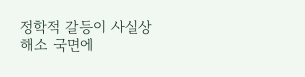정학적 갈등이 사실상 해소 국면에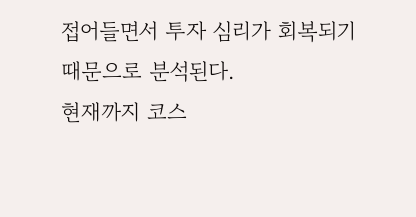접어들면서 투자 심리가 회복되기 때문으로 분석된다.
현재까지 코스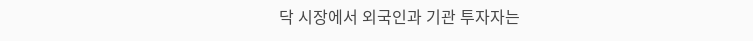닥 시장에서 외국인과 기관 투자자는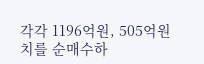각각 1196억원, 505억원치를 순매수하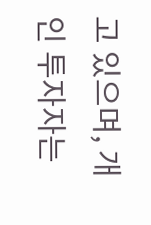고 있으며, 개인 투자자는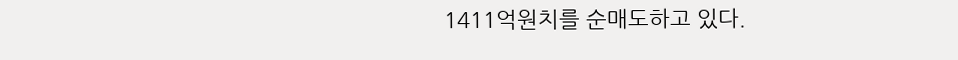1411억원치를 순매도하고 있다.